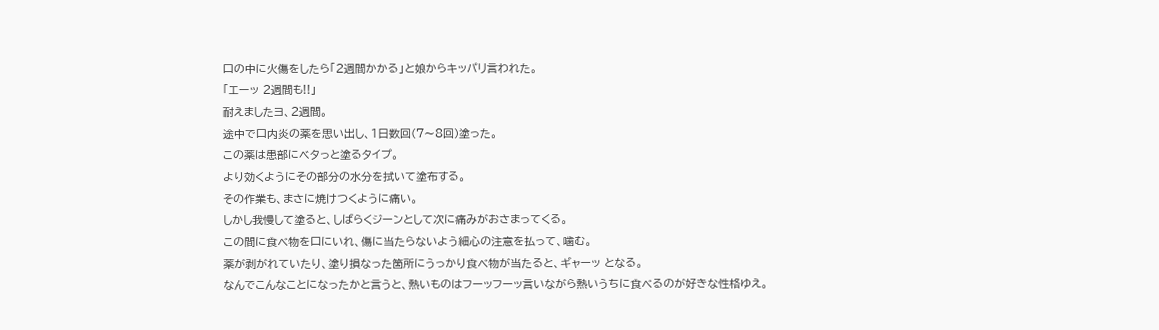口の中に火傷をしたら「2週間かかる」と娘からキッパリ言われた。
「エーッ 2週間も!!」
耐えましたヨ、2週間。
途中で口内炎の薬を思い出し、1日数回(7〜8回)塗った。
この薬は患部にベタっと塗るタイプ。
より効くようにその部分の水分を拭いて塗布する。
その作業も、まさに焼けつくように痛い。
しかし我慢して塗ると、しばらくジーンとして次に痛みがおさまってくる。
この間に食べ物を口にいれ、傷に当たらないよう細心の注意を払って、噛む。
薬が剥がれていたり、塗り損なった箇所にうっかり食べ物が当たると、ギャーッ となる。
なんでこんなことになったかと言うと、熱いものはフーッフーッ言いながら熱いうちに食べるのが好きな性格ゆえ。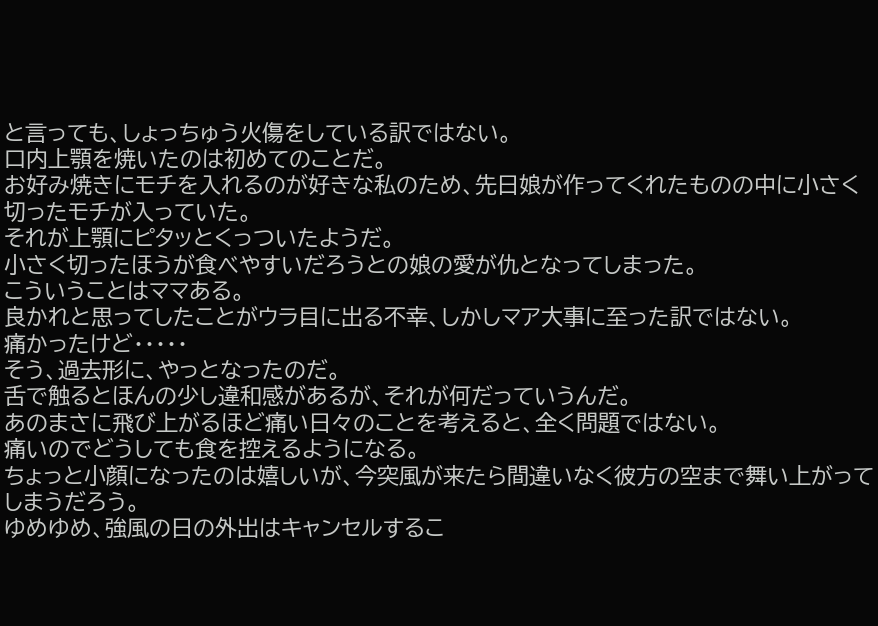と言っても、しょっちゅう火傷をしている訳ではない。
口内上顎を焼いたのは初めてのことだ。
お好み焼きにモチを入れるのが好きな私のため、先日娘が作ってくれたものの中に小さく切ったモチが入っていた。
それが上顎にピタッとくっついたようだ。
小さく切ったほうが食べやすいだろうとの娘の愛が仇となってしまった。
こういうことはママある。
良かれと思ってしたことがウラ目に出る不幸、しかしマア大事に至った訳ではない。
痛かったけど・・・・・
そう、過去形に、やっとなったのだ。
舌で触るとほんの少し違和感があるが、それが何だっていうんだ。
あのまさに飛び上がるほど痛い日々のことを考えると、全く問題ではない。
痛いのでどうしても食を控えるようになる。
ちょっと小顔になったのは嬉しいが、今突風が来たら間違いなく彼方の空まで舞い上がってしまうだろう。
ゆめゆめ、強風の日の外出はキャンセルするこ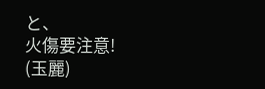と、
火傷要注意!
(玉麗)